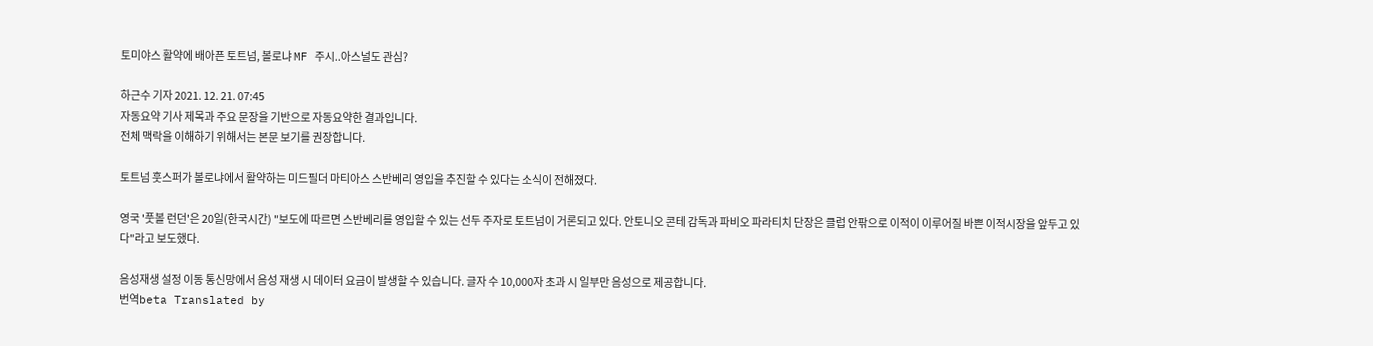토미야스 활약에 배아픈 토트넘, 볼로냐 MF 주시..아스널도 관심?

하근수 기자 2021. 12. 21. 07:45
자동요약 기사 제목과 주요 문장을 기반으로 자동요약한 결과입니다.
전체 맥락을 이해하기 위해서는 본문 보기를 권장합니다.

토트넘 훗스퍼가 볼로냐에서 활약하는 미드필더 마티아스 스반베리 영입을 추진할 수 있다는 소식이 전해졌다.

영국 '풋볼 런던'은 20일(한국시간) "보도에 따르면 스반베리를 영입할 수 있는 선두 주자로 토트넘이 거론되고 있다. 안토니오 콘테 감독과 파비오 파라티치 단장은 클럽 안팎으로 이적이 이루어질 바쁜 이적시장을 앞두고 있다"라고 보도했다.

음성재생 설정 이동 통신망에서 음성 재생 시 데이터 요금이 발생할 수 있습니다. 글자 수 10,000자 초과 시 일부만 음성으로 제공합니다.
번역beta Translated by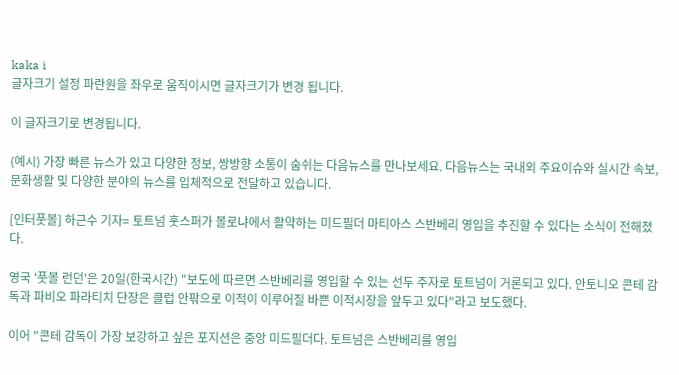kaka i
글자크기 설정 파란원을 좌우로 움직이시면 글자크기가 변경 됩니다.

이 글자크기로 변경됩니다.

(예시) 가장 빠른 뉴스가 있고 다양한 정보, 쌍방향 소통이 숨쉬는 다음뉴스를 만나보세요. 다음뉴스는 국내외 주요이슈와 실시간 속보, 문화생활 및 다양한 분야의 뉴스를 입체적으로 전달하고 있습니다.

[인터풋볼] 하근수 기자= 토트넘 훗스퍼가 볼로냐에서 활약하는 미드필더 마티아스 스반베리 영입을 추진할 수 있다는 소식이 전해졌다.

영국 '풋볼 런던'은 20일(한국시간) "보도에 따르면 스반베리를 영입할 수 있는 선두 주자로 토트넘이 거론되고 있다. 안토니오 콘테 감독과 파비오 파라티치 단장은 클럽 안팎으로 이적이 이루어질 바쁜 이적시장을 앞두고 있다"라고 보도했다.

이어 "콘테 감독이 가장 보강하고 싶은 포지션은 중앙 미드필더다. 토트넘은 스반베리를 영입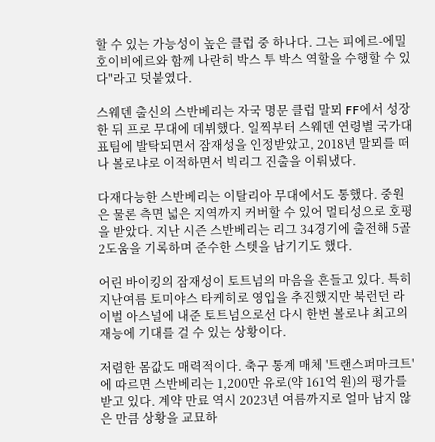할 수 있는 가능성이 높은 클럽 중 하나다. 그는 피에르-에밀 호이비에르와 함께 나란히 박스 투 박스 역할을 수행할 수 있다"라고 덧붙였다.

스웨덴 출신의 스반베리는 자국 명문 클럽 말뫼 FF에서 성장한 뒤 프로 무대에 데뷔했다. 일찍부터 스웨덴 연령별 국가대표팀에 발탁되면서 잠재성을 인정받았고, 2018년 말뫼를 떠나 볼로냐로 이적하면서 빅리그 진출을 이뤄냈다.

다재다능한 스반베리는 이탈리아 무대에서도 통했다. 중원은 물론 측면 넓은 지역까지 커버할 수 있어 멀티성으로 호평을 받았다. 지난 시즌 스반베리는 리그 34경기에 출전해 5골 2도움을 기록하며 준수한 스텟을 남기기도 했다.

어린 바이킹의 잠재성이 토트넘의 마음을 흔들고 있다. 특히 지난여름 토미야스 타케히로 영입을 추진했지만 북런던 라이벌 아스널에 내준 토트넘으로선 다시 한번 볼로냐 최고의 재능에 기대를 걸 수 있는 상황이다.

저렴한 몸값도 매력적이다. 축구 통계 매체 '트랜스퍼마크트'에 따르면 스반베리는 1,200만 유로(약 161억 원)의 평가를 받고 있다. 계약 만료 역시 2023년 여름까지로 얼마 남지 않은 만큼 상황을 교묘하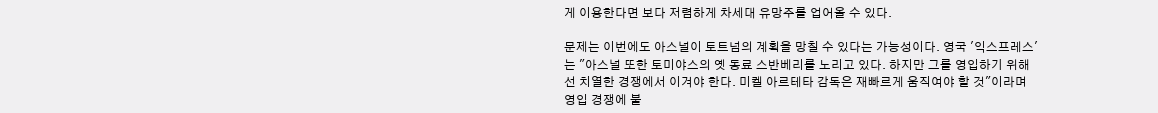게 이용한다면 보다 저렴하게 차세대 유망주를 업어올 수 있다.

문제는 이번에도 아스널이 토트넘의 계획을 망칠 수 있다는 가능성이다. 영국 '익스프레스'는 "아스널 또한 토미야스의 옛 동료 스반베리를 노리고 있다. 하지만 그를 영입하기 위해선 치열한 경쟁에서 이겨야 한다. 미켈 아르테타 감독은 재빠르게 움직여야 할 것"이라며 영입 경쟁에 불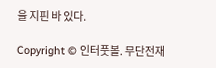을 지핀 바 있다.

Copyright © 인터풋볼. 무단전재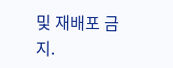및 재배포 금지.